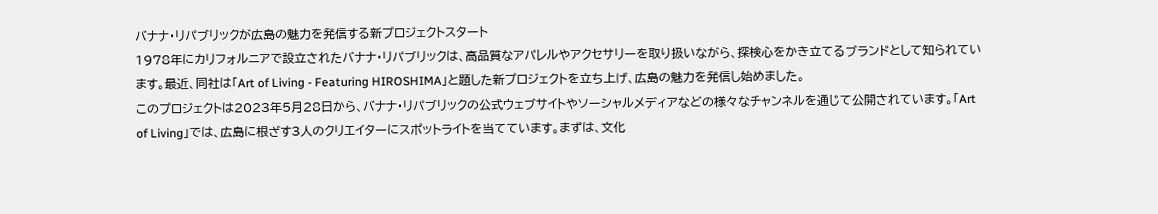バナナ・リパブリックが広島の魅力を発信する新プロジェクトスタート
1978年にカリフォルニアで設立されたバナナ・リパブリックは、高品質なアパレルやアクセサリーを取り扱いながら、探検心をかき立てるブランドとして知られています。最近、同社は「Art of Living - Featuring HIROSHIMA」と題した新プロジェクトを立ち上げ、広島の魅力を発信し始めました。
このプロジェクトは2023年5月28日から、バナナ・リパブリックの公式ウェブサイトやソーシャルメディアなどの様々なチャンネルを通じて公開されています。「Art of Living」では、広島に根ざす3人のクリエイターにスポットライトを当てています。まずは、文化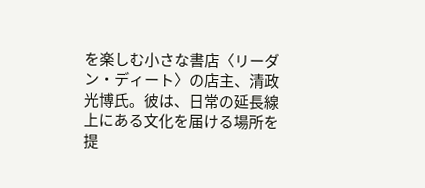を楽しむ小さな書店〈リーダン・ディート〉の店主、清政光博氏。彼は、日常の延長線上にある文化を届ける場所を提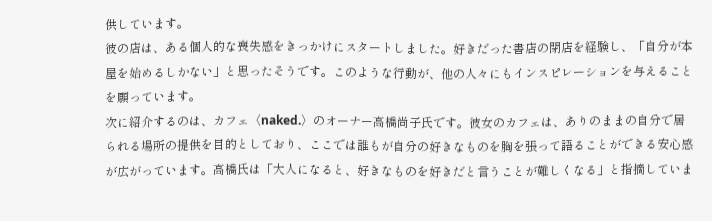供しています。
彼の店は、ある個人的な喪失感をきっかけにスタートしました。好きだった書店の閉店を経験し、「自分が本屋を始めるしかない」と思ったそうです。このような行動が、他の人々にもインスピレーションを与えることを願っています。
次に紹介するのは、カフェ〈naked.〉のオーナー高橋尚子氏です。彼女のカフェは、ありのままの自分で居られる場所の提供を目的としており、ここでは誰もが自分の好きなものを胸を張って語ることができる安心感が広がっています。高橋氏は「大人になると、好きなものを好きだと言うことが難しくなる」と指摘していま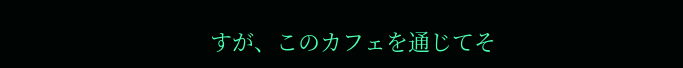すが、このカフェを通じてそ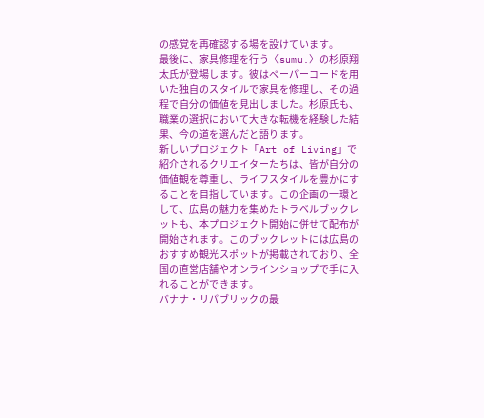の感覚を再確認する場を設けています。
最後に、家具修理を行う〈sumu.〉の杉原翔太氏が登場します。彼はペーパーコードを用いた独自のスタイルで家具を修理し、その過程で自分の価値を見出しました。杉原氏も、職業の選択において大きな転機を経験した結果、今の道を選んだと語ります。
新しいプロジェクト「Art of Living」で紹介されるクリエイターたちは、皆が自分の価値観を尊重し、ライフスタイルを豊かにすることを目指しています。この企画の一環として、広島の魅力を集めたトラベルブックレットも、本プロジェクト開始に併せて配布が開始されます。このブックレットには広島のおすすめ観光スポットが掲載されており、全国の直営店舗やオンラインショップで手に入れることができます。
バナナ・リパブリックの最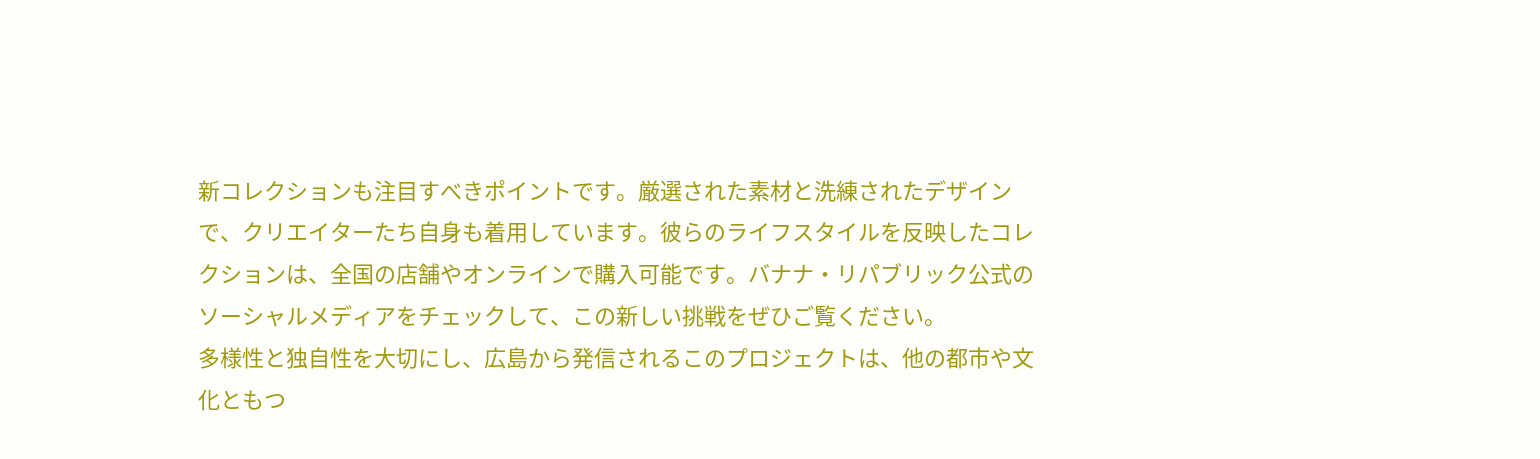新コレクションも注目すべきポイントです。厳選された素材と洗練されたデザインで、クリエイターたち自身も着用しています。彼らのライフスタイルを反映したコレクションは、全国の店舗やオンラインで購入可能です。バナナ・リパブリック公式のソーシャルメディアをチェックして、この新しい挑戦をぜひご覧ください。
多様性と独自性を大切にし、広島から発信されるこのプロジェクトは、他の都市や文化ともつ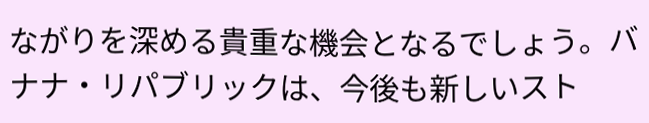ながりを深める貴重な機会となるでしょう。バナナ・リパブリックは、今後も新しいスト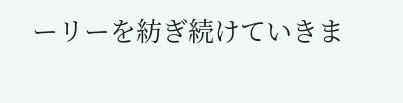ーリーを紡ぎ続けていきま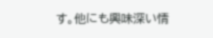す。他にも興味深い情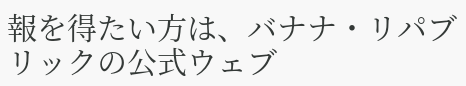報を得たい方は、バナナ・リパブリックの公式ウェブ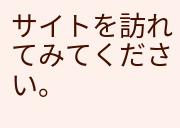サイトを訪れてみてください。